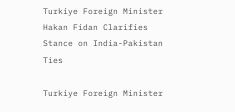Turkiye Foreign Minister Hakan Fidan Clarifies Stance on India-Pakistan Ties

Turkiye Foreign Minister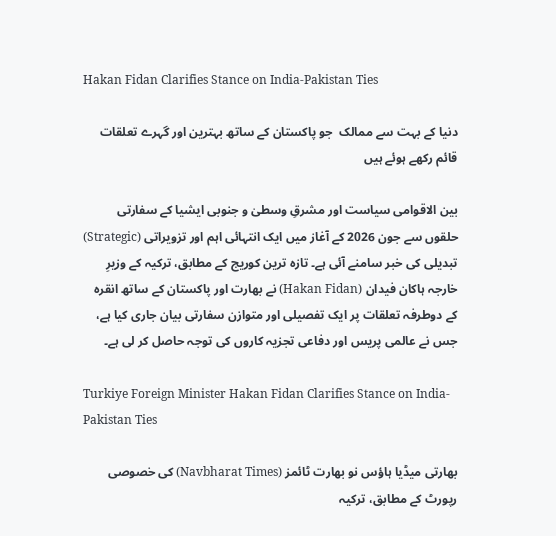Hakan Fidan Clarifies Stance on India-Pakistan Ties

دنیا کے بہت سے ممالک  جو پاکستان کے ساتھ بہترین اور گہرے تعلقات قائم رکھے ہوئے ہیں

بین الاقوامی سیاست اور مشرقِ وسطیٰ و جنوبی ایشیا کے سفارتی حلقوں سے جون 2026 کے آغاز میں ایک انتہائی اہم اور تزویراتی (Strategic) تبدیلی کی خبر سامنے آئی ہے۔ تازہ ترین کوریج کے مطابق، ترکیہ کے وزیرِ خارجہ ہاکان فیدان (Hakan Fidan) نے بھارت اور پاکستان کے ساتھ انقرہ کے دوطرفہ تعلقات پر ایک تفصیلی اور متوازن سفارتی بیان جاری کیا ہے، جس نے عالمی پریس اور دفاعی تجزیہ کاروں کی توجہ حاصل کر لی ہے۔

Turkiye Foreign Minister Hakan Fidan Clarifies Stance on India-Pakistan Ties

بھارتی میڈیا ہاؤس نو بھارت ٹائمز (Navbharat Times) کی خصوصی رپورٹ کے مطابق، ترکیہ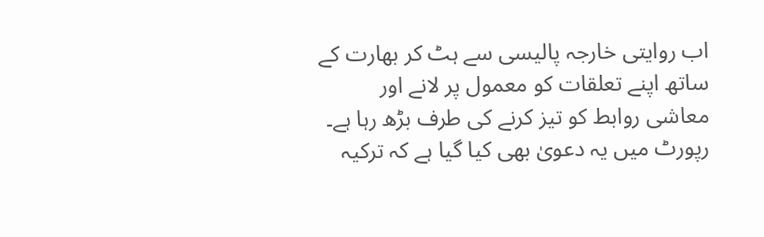اب روایتی خارجہ پالیسی سے ہٹ کر بھارت کے ساتھ اپنے تعلقات کو معمول پر لانے اور معاشی روابط کو تیز کرنے کی طرف بڑھ رہا ہے۔ رپورٹ میں یہ دعویٰ بھی کیا گیا ہے کہ ترکیہ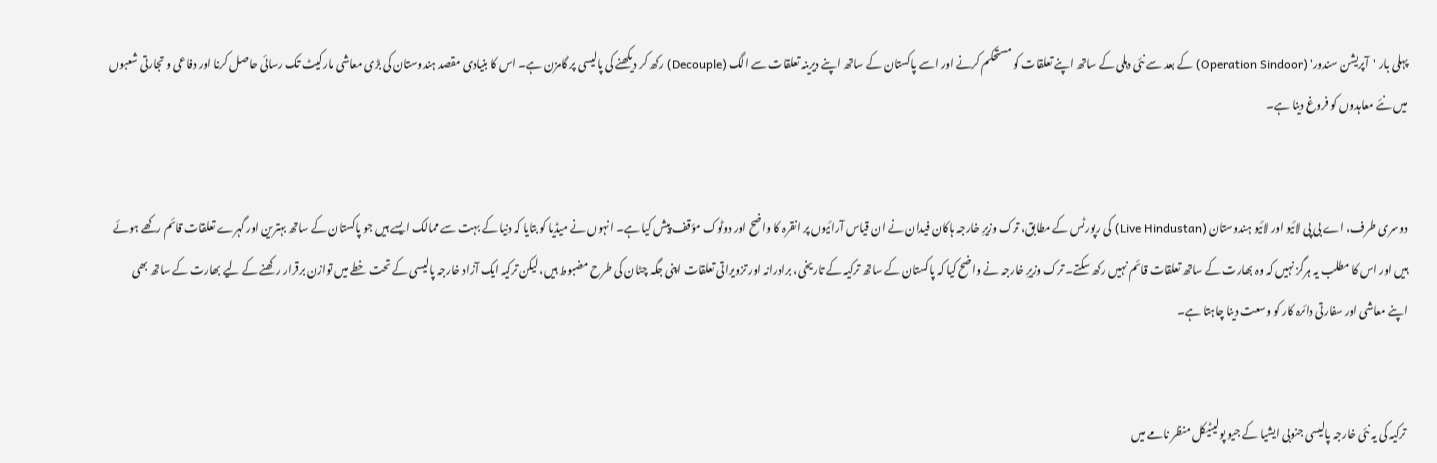پہلی بار 'آپریشن سندور' (Operation Sindoor) کے بعد سے نئی دہلی کے ساتھ اپنے تعلقات کو مستحکم کرنے اور اسے پاکستان کے ساتھ اپنے دیرینہ تعلقات سے الگ (Decouple) رکھ کر دیکھنے کی پالیسی پر گامزن ہے۔ اس کا بنیادی مقصد ہندوستان کی بڑی معاشی مارکیٹ تک رسائی حاصل کرنا اور دفاعی و تجارتی شعبوں میں نئے معاہدوں کو فروغ دینا ہے۔


دوسری طرف، اے بی پی لائیو اور لائیو ہندوستان (Live Hindustan) کی رپورٹس کے مطابق، ترک وزیرِ خارجہ ہاکان فیدان نے ان قیاس آرائیوں پر انقرہ کا واضح اور دوٹوک مؤقف پیش کیا ہے۔ انہوں نے میڈیا کو بتایا کہ دنیا کے بہت سے ممالک ایسے ہیں جو پاکستان کے ساتھ بہترین اور گہرے تعلقات قائم رکھے ہوئے ہیں اور اس کا مطلب یہ ہرگز نہیں کہ وہ بھارت کے ساتھ تعلقات قائم نہیں رکھ سکتے۔ ترک وزیرِ خارجہ نے واضح کیا کہ پاکستان کے ساتھ ترکیہ کے تاریخی، برادرانہ اور تزویراتی تعلقات اپنی جگہ چٹان کی طرح مضبوط ہیں، لیکن ترکیہ ایک آزاد خارجہ پالیسی کے تحت خطے میں توازن برقرار رکھنے کے لیے بھارت کے ساتھ بھی اپنے معاشی اور سفارتی دائرہ کار کو وسعت دینا چاہتا ہے۔


 ترکیہ کی یہ نئی خارجہ پالیسی جنوبی ایشیا کے جیو پولیٹیکل منظر نامے میں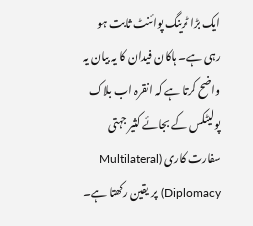ایک بڑا ٹرینگ پوائنٹ ثابت ہو رہی ہے۔ ہاکان فیدان کا یہ بیان یہ واضح کرتا ہے کہ انقرہ اب بلاک پولیٹکس کے بجائے کثیر جہتی سفارت کاری (Multilateral Diplomacy) پر یقین رکھتا ہے۔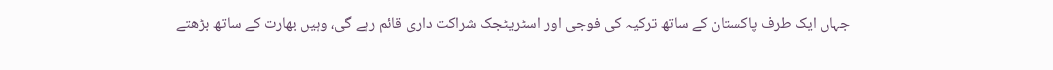جہاں ایک طرف پاکستان کے ساتھ ترکیہ کی فوجی اور اسٹریٹجک شراکت داری قائم رہے گی، وہیں بھارت کے ساتھ بڑھتے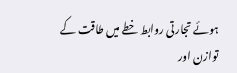ہوئے تجارتی روابط خطے میں طاقت کے توازن اور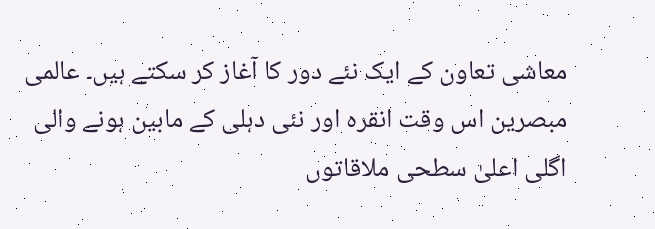معاشی تعاون کے ایک نئے دور کا آغاز کر سکتے ہیں۔ عالمی مبصرین اس وقت انقرہ اور نئی دہلی کے مابین ہونے والی اگلی اعلیٰ سطحی ملاقاتوں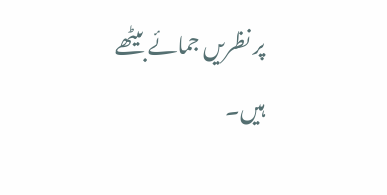پر نظریں جمائے بیٹھے ہیں۔